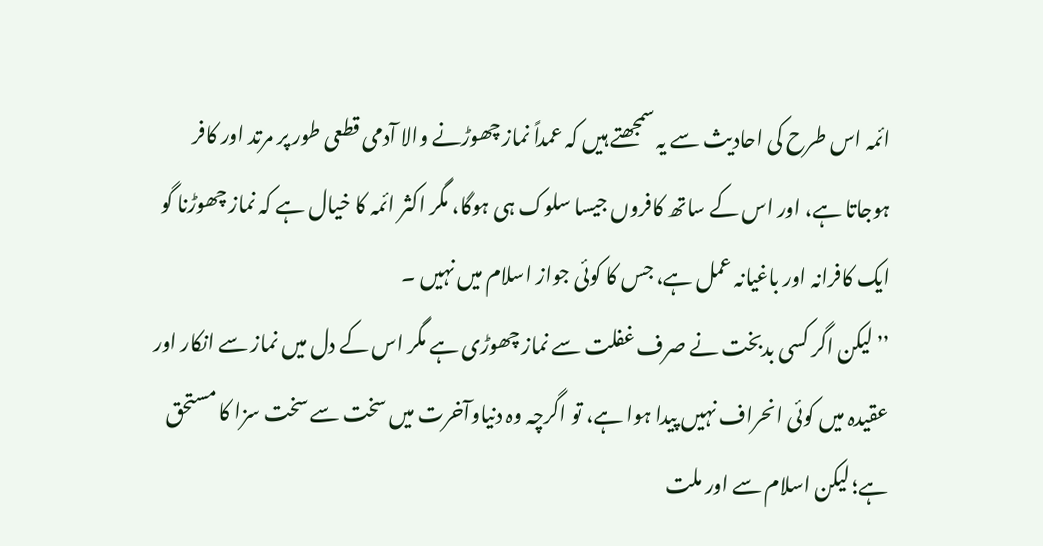ائمہ اس طرح کی احادیث سے یہ سمجھتے ہیں کہ عمداً نماز چھوڑنے والا آدمی قطعی طور پر مرتد اور کافر ہوجاتا ہے، اور اس کے ساتھ کافروں جیسا سلوک ہی ہوگا، مگر اکثر ائمہ کا خیال ہے کہ نماز چھوڑنا گو ایک کافرانہ اور باغیانہ عمل ہے، جس کا کوئی جواز اسلام میں نہیں ۔
’’لیکن اگر کسی بدبخت نے صرف غفلت سے نماز چھوڑی ہے مگر اس کے دل میں نماز سے انکار اور عقیدہ میں کوئی انحراف نہیں پیدا ہوا ہے، تو اگرچہ وہ دنیاوآخرت میں سخت سے سخت سزا کا مستحق ہے؛ لیکن اسلام سے اور ملت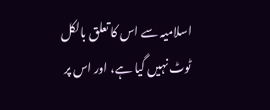اسلامیہ سے اس کا تعلق بالکل ٹوٹ نہیں گیا ہے، اور اس پر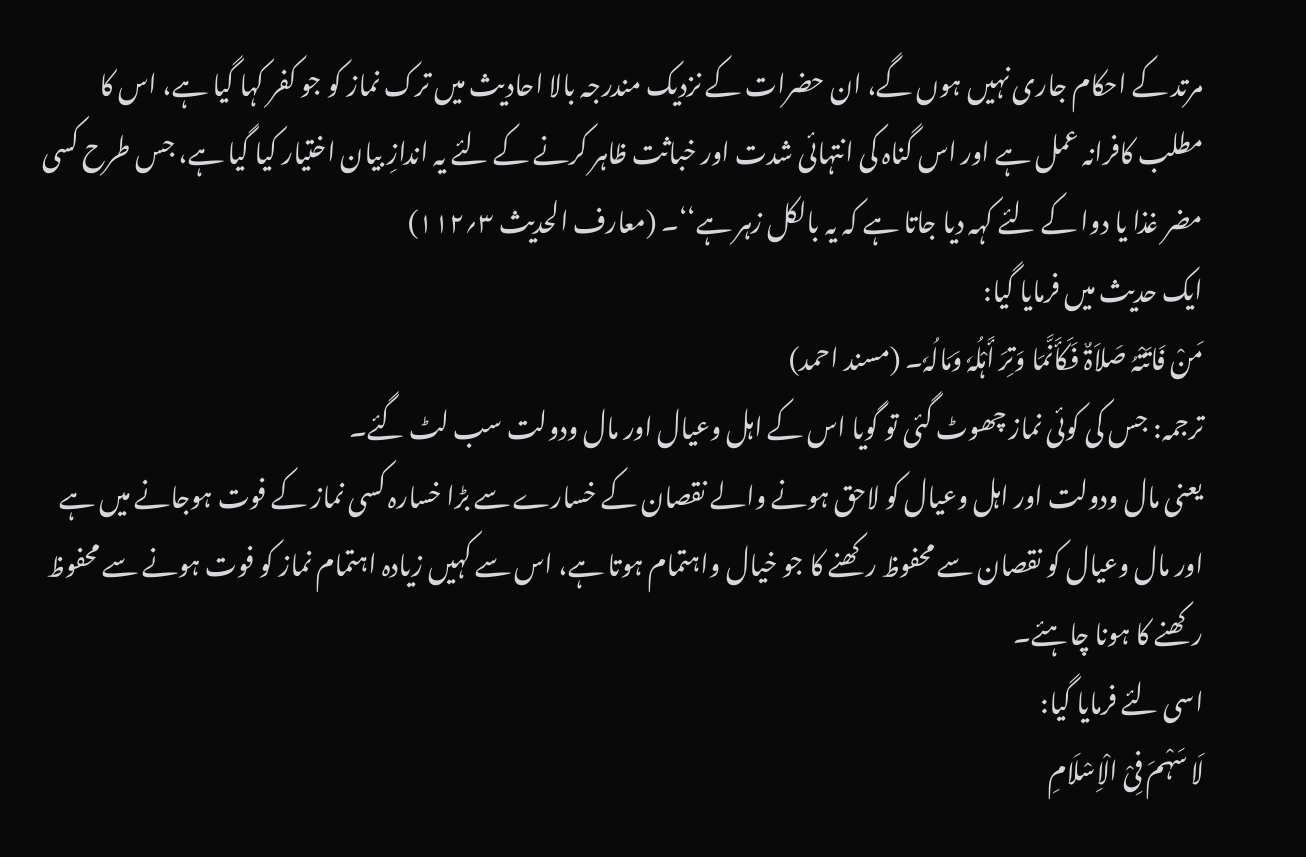مرتد کے احکام جاری نہیں ہوں گے، ان حضرات کے نزدیک مندرجہ بالا احادیث میں ترک نماز کو جو کفر کہا گیا ہے، اس کا مطلب کافرانہ عمل ہے اور اس گناہ کی انتہائی شدت اور خباثت ظاہر کرنے کے لئے یہ اندازِ بیان اختیار کیا گیا ہے، جس طرح کسی مضر غذا یا دوا کے لئے کہہ دیا جاتا ہے کہ یہ بالکل زہر ہے‘‘۔ (معارف الحدیث ۳؍۱۱۲)
ایک حدیث میں فرمایا گیا:
مَنْ فَاتَتْہُ صَلاَۃٌ فَکَأَنَّمَا وَتِرَ أَہْلُہٗ وَمَالُہٗ۔ (مسند احمد)
ترجمہ: جس کی کوئی نماز چھوٹ گئی تو گویا اس کے اہل وعیال اور مال ودولت سب لٹ گئے۔
یعنی مال ودولت اور اہل وعیال کو لاحق ہونے والے نقصان کے خسارے سے بڑا خسارہ کسی نماز کے فوت ہوجانے میں ہے اور مال وعیال کو نقصان سے محفوظ رکھنے کا جو خیال واہتمام ہوتا ہے، اس سے کہیں زیادہ اہتمام نماز کو فوت ہونے سے محفوظ رکھنے کا ہونا چاہئے۔
اسی لئے فرمایا گیا:
لَا سَہْمَ فِیْ الْاِسْلَامِ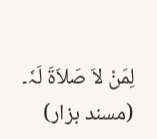لِمَنْ لاَ صَلاَۃَ لَہٗ۔ (مسند بزار)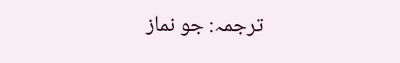ترجمہ: جو نماز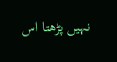نہیں پڑھتا اس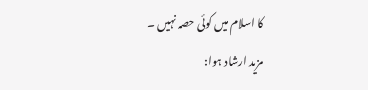کا اسلام میں کوئی حصہ نہیں ۔
مزید ارشاد ہوا: